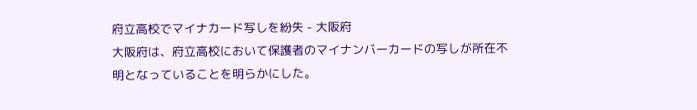府立高校でマイナカード写しを紛失 - 大阪府
大阪府は、府立高校において保護者のマイナンバーカードの写しが所在不明となっていることを明らかにした。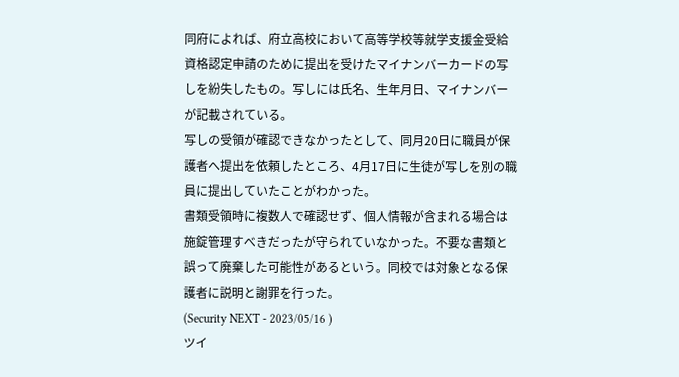同府によれば、府立高校において高等学校等就学支援金受給資格認定申請のために提出を受けたマイナンバーカードの写しを紛失したもの。写しには氏名、生年月日、マイナンバーが記載されている。
写しの受領が確認できなかったとして、同月20日に職員が保護者へ提出を依頼したところ、4月17日に生徒が写しを別の職員に提出していたことがわかった。
書類受領時に複数人で確認せず、個人情報が含まれる場合は施錠管理すべきだったが守られていなかった。不要な書類と誤って廃棄した可能性があるという。同校では対象となる保護者に説明と謝罪を行った。
(Security NEXT - 2023/05/16 )
ツイ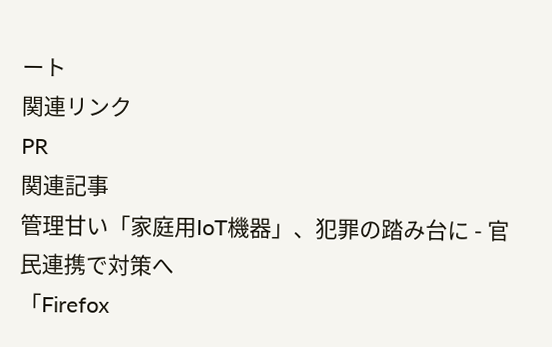ート
関連リンク
PR
関連記事
管理甘い「家庭用IoT機器」、犯罪の踏み台に - 官民連携で対策へ
「Firefox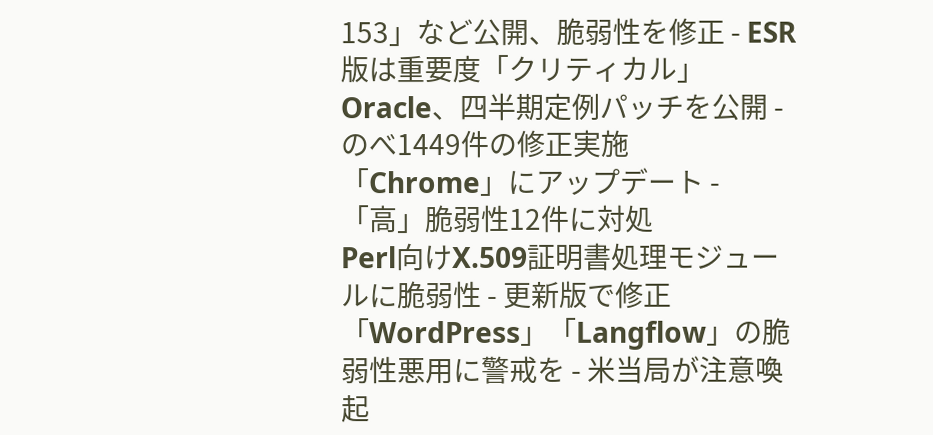153」など公開、脆弱性を修正 - ESR版は重要度「クリティカル」
Oracle、四半期定例パッチを公開 - のべ1449件の修正実施
「Chrome」にアップデート - 「高」脆弱性12件に対処
Perl向けX.509証明書処理モジュールに脆弱性 - 更新版で修正
「WordPress」「Langflow」の脆弱性悪用に警戒を - 米当局が注意喚起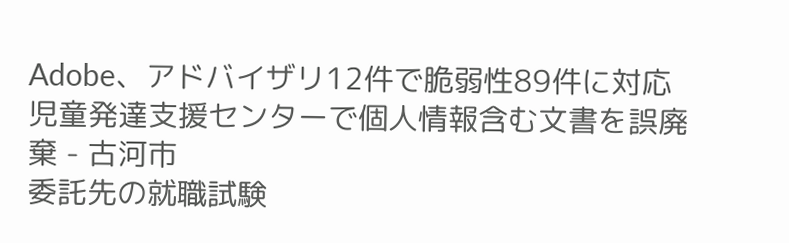Adobe、アドバイザリ12件で脆弱性89件に対応
児童発達支援センターで個人情報含む文書を誤廃棄 - 古河市
委託先の就職試験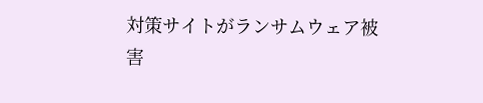対策サイトがランサムウェア被害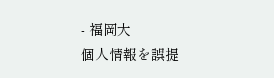- 福岡大
個人情報を誤提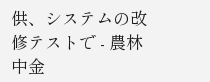供、システムの改修テストで - 農林中金